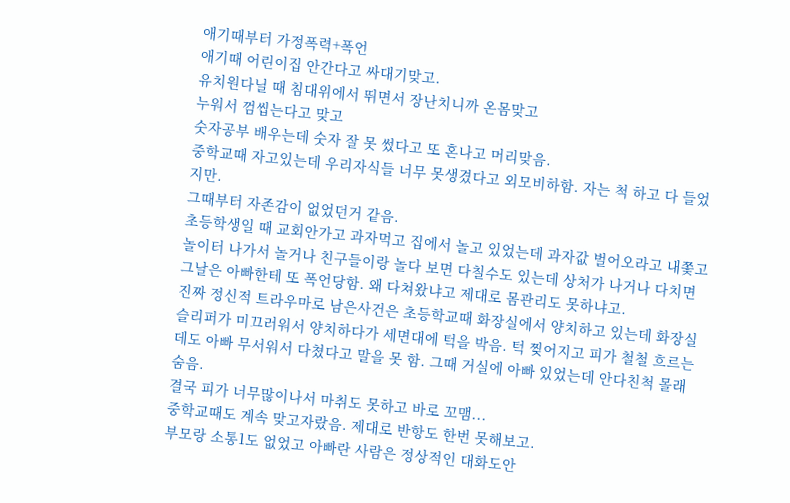애기때부터 가정폭력+폭언
애기때 어린이집 안간다고 싸대기맞고.
유치원다닐 때 침대위에서 뛰면서 장난치니까 온몸맞고
누워서 껌씹는다고 맞고
숫자공부 배우는데 숫자 잘 못 썼다고 또 혼나고 머리맞음.
중학교때 자고있는데 우리자식들 너무 못생겼다고 외모비하함. 자는 척 하고 다 들었지만.
그때부터 자존감이 없었던거 같음.
초등학생일 때 교회안가고 과자먹고 집에서 놀고 있었는데 과자값 벌어오라고 내쫓고
놀이터 나가서 놀거나 친구들이랑 놀다 보면 다칠수도 있는데 상처가 나거나 다치면 그날은 아빠한테 또 폭언당함. 왜 다쳐왔냐고 제대로 몸관리도 못하냐고.
진짜 정신적 트라우마로 남은사건은 초등학교때 화장실에서 양치하고 있는데 화장실 슬리퍼가 미끄러워서 양치하다가 세면대에 턱을 박음. 턱 찢어지고 피가 철철 흐르는데도 아빠 무서워서 다쳤다고 말을 못 함. 그때 거실에 아빠 있었는데 안다친척 몰래 숨음.
결국 피가 너무많이나서 마취도 못하고 바로 꼬맴...
중학교때도 계속 맞고자랐음. 제대로 반항도 한번 못해보고.
부모랑 소통1도 없었고 아빠란 사람은 정상적인 대화도안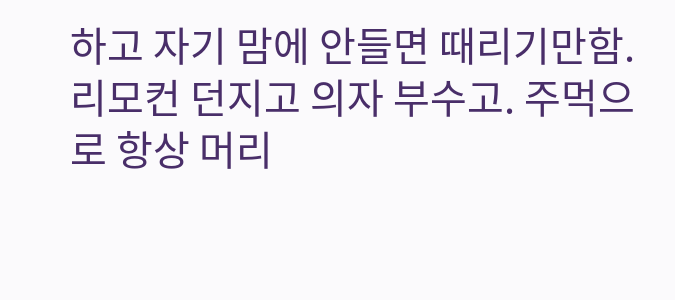하고 자기 맘에 안들면 때리기만함.
리모컨 던지고 의자 부수고. 주먹으로 항상 머리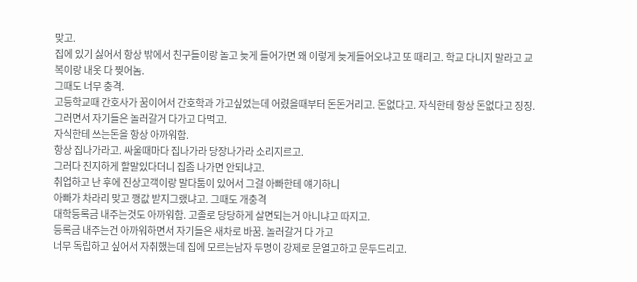맞고.
집에 있기 싫어서 항상 밖에서 친구들이랑 놀고 늦게 들어가면 왜 이렇게 늦게들어오냐고 또 때리고. 학교 다니지 말라고 교복이랑 내옷 다 찢어놈.
그때도 너무 충격.
고등학교때 간호사가 꿈이어서 간호학과 가고싶었는데 어렸을때부터 돈돈거리고. 돈없다고. 자식한테 항상 돈없다고 징징. 그러면서 자기들은 놀러갈거 다가고 다먹고.
자식한테 쓰는돈을 항상 아까워함.
항상 집나가라고. 싸울때마다 집나가라 당장나가라 소리지르고.
그러다 진지하게 할말있다더니 집좀 나가면 안되냐고.
취업하고 난 후에 진상고객이랑 말다툼이 있어서 그걸 아빠한테 얘기하니
아빠가 차라리 맞고 깽값 받지그랬냐고. 그때도 개충격
대학등록금 내주는것도 아까워함. 고졸로 당당하게 살면되는거 아니냐고 따지고.
등록금 내주는건 아까워하면서 자기들은 새차로 바꿈. 놀러갈거 다 가고
너무 독립하고 싶어서 자취했는데 집에 모르는남자 두명이 강제로 문열고하고 문두드리고.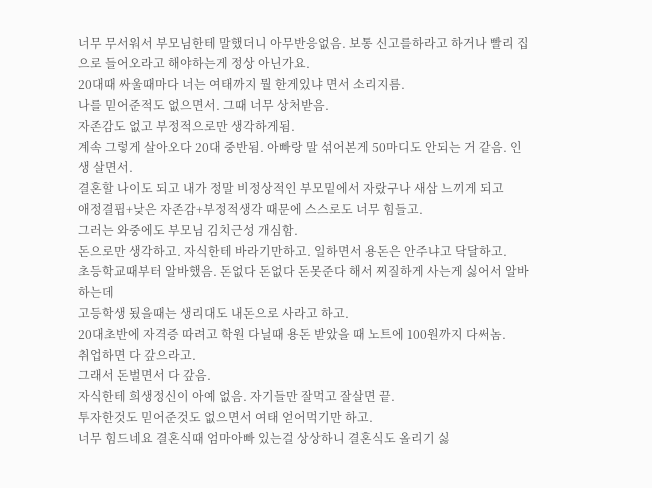너무 무서워서 부모님한테 말했더니 아무반응없음. 보통 신고를하라고 하거나 빨리 집으로 들어오라고 해야하는게 정상 아닌가요.
20대때 싸울때마다 너는 여태까지 뭘 한게있냐 면서 소리지름.
나를 믿어준적도 없으면서. 그때 너무 상처받음.
자존감도 없고 부정적으로만 생각하게됨.
계속 그렇게 살아오다 20대 중반됨. 아빠랑 말 섞어본게 50마디도 안되는 거 같음. 인생 살면서.
결혼할 나이도 되고 내가 정말 비정상적인 부모밑에서 자랐구나 새삼 느끼게 되고
애정결핍+낮은 자존감+부정적생각 때문에 스스로도 너무 힘들고.
그러는 와중에도 부모님 김치근성 개심함.
돈으로만 생각하고. 자식한테 바라기만하고. 일하면서 용돈은 안주냐고 닥달하고.
초등학교때부터 알바했음. 돈없다 돈없다 돈못준다 해서 찌질하게 사는게 싫어서 알바하는데
고등학생 됬을때는 생리대도 내돈으로 사라고 하고.
20대초반에 자격증 따려고 학원 다닐때 용돈 받았을 때 노트에 100원까지 다써놈.
취업하면 다 갚으라고.
그래서 돈벌면서 다 갚음.
자식한테 희생정신이 아예 없음. 자기들만 잘먹고 잘살면 끝.
투자한것도 믿어준것도 없으면서 여태 얻어먹기만 하고.
너무 힘드네요 결혼식때 엄마아빠 있는걸 상상하니 결혼식도 올리기 싫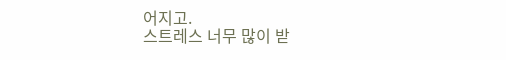어지고.
스트레스 너무 많이 받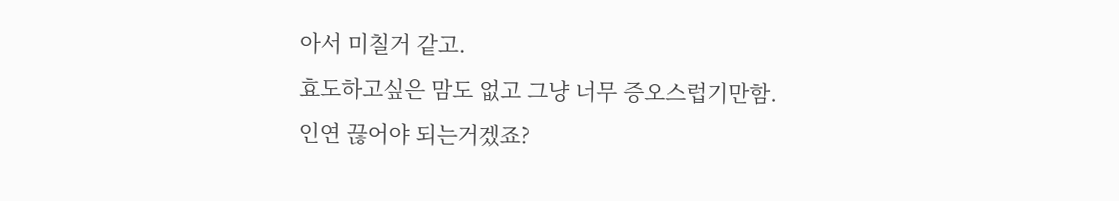아서 미칠거 같고.
효도하고싶은 맘도 없고 그냥 너무 증오스럽기만함.
인연 끊어야 되는거겠죠?